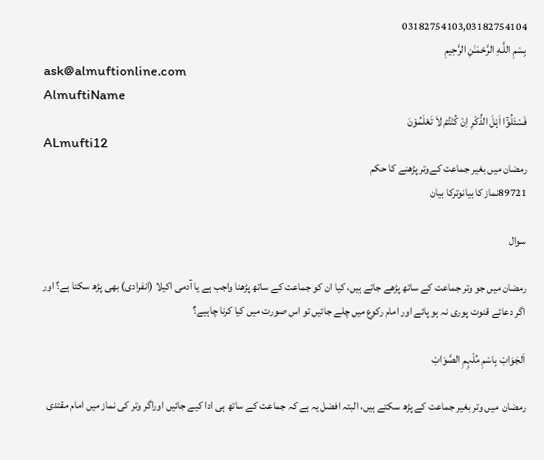03182754103,03182754104
بِسْمِ اللَّـهِ الرَّحْمَـٰنِ الرَّحِيمِ
ask@almuftionline.com
AlmuftiName
فَسْئَلُوْٓا اَہْلَ الذِّکْرِ اِنْ کُنْتُمْ لاَ تَعْلَمُوْنَ
ALmufti12
رمضان میں بغیر جماعت کےوتر پڑھنے کا حکم
89721نماز کا بیانوترکا بیان

سوال

رمضان میں جو وتر جماعت کے ساتھ پڑھے جاتے ہیں، کیا ان کو جماعت کے ساتھ پڑھنا واجب ہے یا آدمی اکیلا (انفرادی) بھی پڑھ سکتا ہے؟ اور اگر دعائے قنوت پوری نہ ہو پائے اور امام رکوع میں چلے جائیں تو اس صورت میں کیا کرنا چاہیے؟

اَلجَوَابْ بِاسْمِ مُلْہِمِ الصَّوَابْ

رمضان  میں وتر بغیر جماعت کے پڑھ سکتے ہیں، البتہ افضل یہ ہے کہ جماعت کے ساتھ ہی ادا کیے جائیں اوراگر وتر کی نماز میں امام مقتدی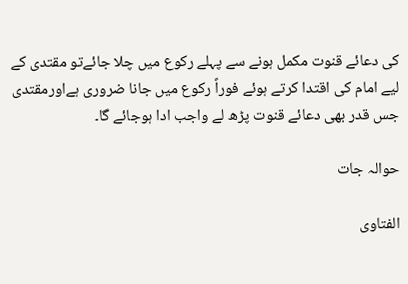کی دعائے قنوت مکمل ہونے سے پہلے رکوع میں چلا جائےتو مقتدی کے لیے امام کی اقتدا کرتے ہوئے فوراً رکوع میں جانا ضروری ہےاورمقتدی جس قدر بھی دعائے قنوت پڑھ لے واجب ادا ہوجائے گا۔

حوالہ جات

الفتاوى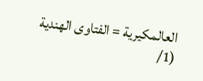العالمكيرية = الفتاوى الهندية (1/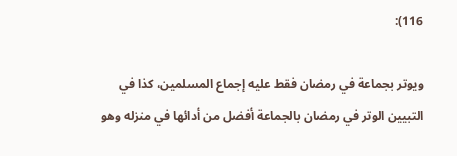116):

ويوتر بجماعة في رمضان فقط عليه إجماع المسلمين، كذا في التبيين ‌الوتر ‌في ‌رمضان ‌بالجماعة أفضل من أدائها في منزله وهو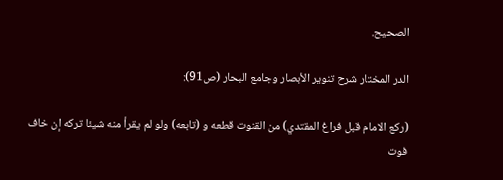الصحيح.

الدر المختار شرح تنوير الأبصار وجامع البحار (ص91):

(ركع ‌الامام ‌قبل ‌فراغ ‌المقتدي) من القنوت قطعه و (تابعه) ولو لم يقرأ منه شيئا تركه إن خاف فوت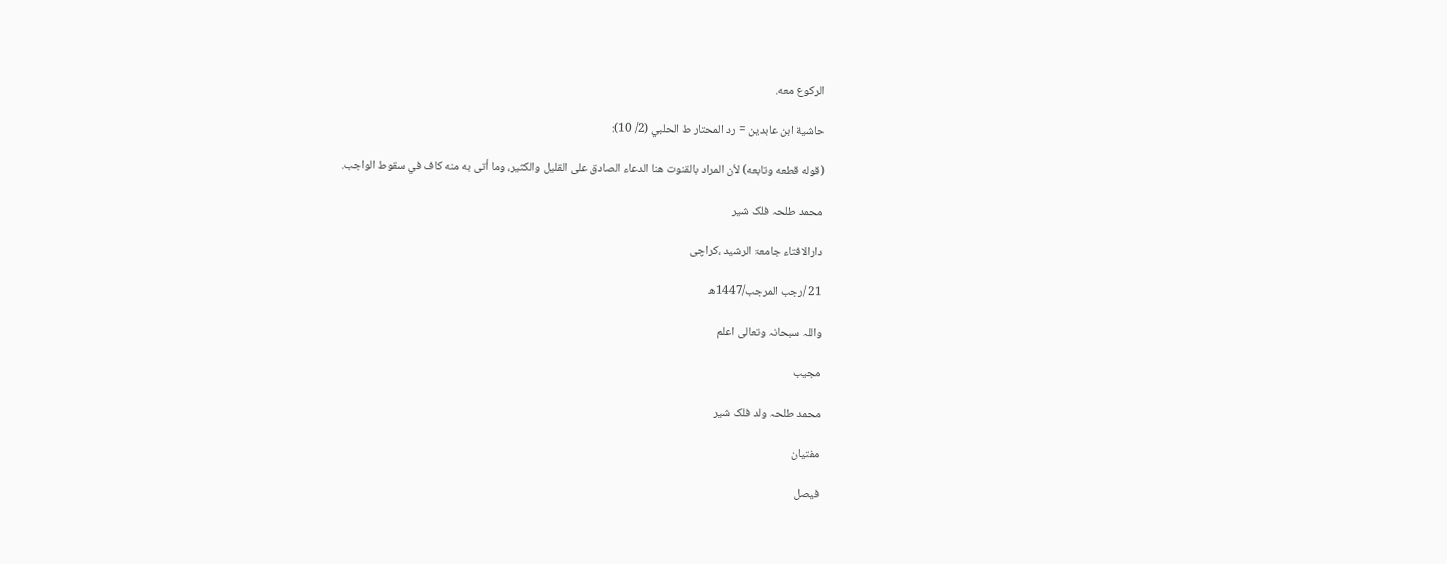الركوع معه.

حاشية ابن عابدين = رد المحتار ط الحلبي (2/ 10):

(قوله قطعه وتابعه) لأن المراد بالقنوت هنا الدعاء الصادق على القليل والكثير، ‌وما ‌أتى ‌به ‌منه ‌كاف ‌في ‌سقوط ‌الواجب.

محمد طلحہ فلک شیر

دارالافتاء جامعۃ الرشید ،کراچی

21 /رجب المرجب/1447ھ

واللہ سبحانہ وتعالی اعلم

مجیب

محمد طلحہ ولد فلک شیر

مفتیان

فیصل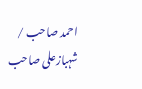احمد صاحب / شہبازعلی صاحب